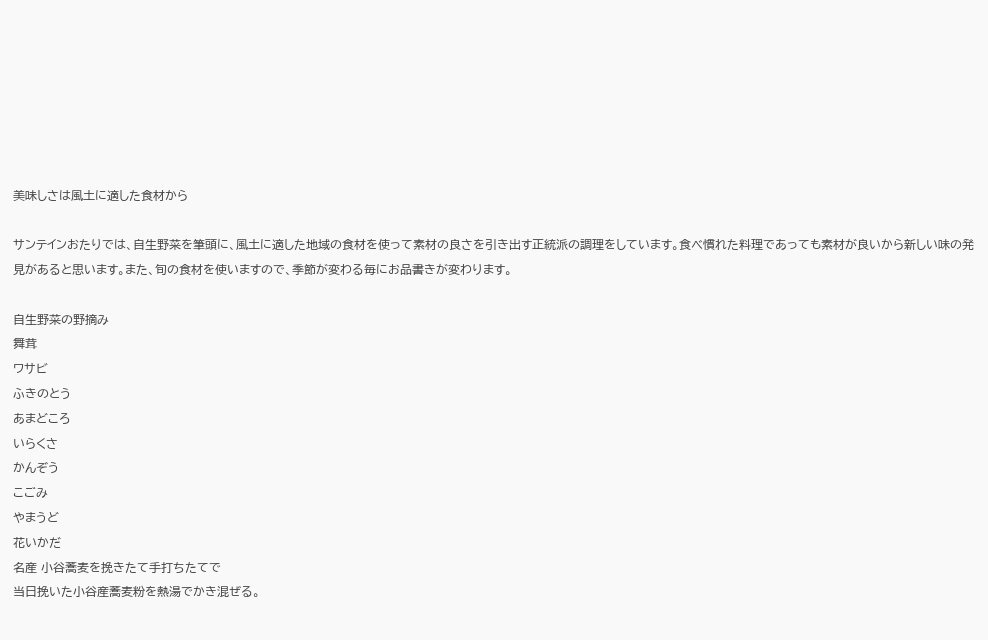美味しさは風土に適した食材から

サンテインおたりでは、自生野菜を筆頭に、風土に適した地域の食材を使って素材の良さを引き出す正統派の調理をしています。食べ慣れた料理であっても素材が良いから新しい味の発見があると思います。また、旬の食材を使いますので、季節が変わる毎にお品書きが変わります。

自生野菜の野摘み
舞茸
ワサビ
ふきのとう
あまどころ
いらくさ
かんぞう
こごみ
やまうど
花いかだ
名産 小谷蕎麦を挽きたて手打ちたてで
当日挽いた小谷産蕎麦粉を熱湯でかき混ぜる。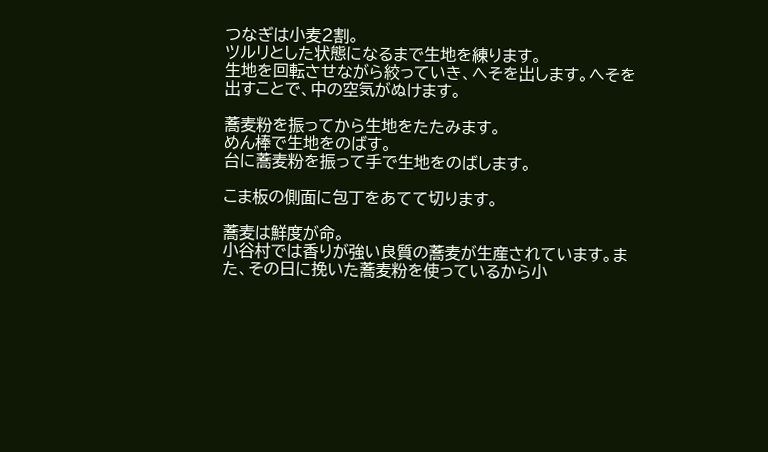つなぎは小麦2割。
ツルリとした状態になるまで生地を練ります。
生地を回転させながら絞っていき、へそを出します。へそを出すことで、中の空気がぬけます。

蕎麦粉を振ってから生地をたたみます。
めん棒で生地をのばす。
台に蕎麦粉を振って手で生地をのばします。

こま板の側面に包丁をあてて切ります。

蕎麦は鮮度が命。
小谷村では香りが強い良質の蕎麦が生産されています。また、その日に挽いた蕎麦粉を使っているから小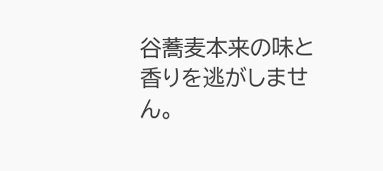谷蕎麦本来の味と香りを逃がしません。